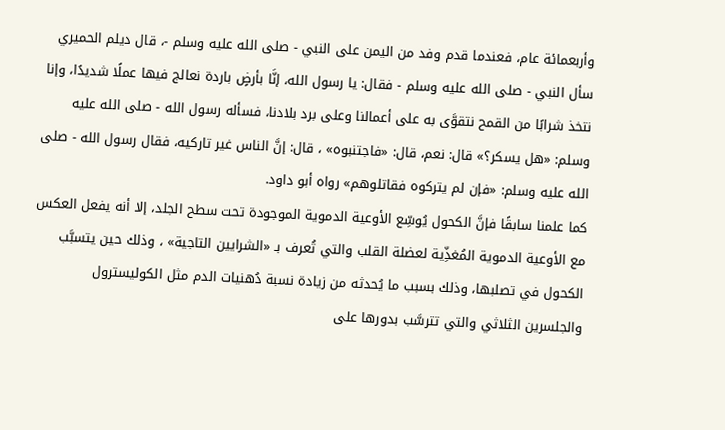وأربعمائة عام، فعندما قدم وفد من اليمن على النبي - صلى الله عليه وسلم -، قال ديلم الحميري سأل النبي - صلى الله عليه وسلم - فقال: يا رسول الله، إنَّا بأرضٍ باردة نعالج فيها عملًا شديدًا، وإنا نتخذ شرابًا من القمح نتقوَّى به على أعمالنا وعلى برد بلادنا، فسأله رسول الله - صلى الله عليه وسلم: «هل يسكر؟» قال: نعم، قال: «فاجتنبوه» ، قال: إنَّ الناس غير تاركيه، فقال رسول الله - صلى الله عليه وسلم: «فإن لم يتركوه فقاتلوهم» رواه أبو داود.
كما علمنا سابقًا فإنَّ الكحول يُوسِّع الأوعية الدموية الموجودة تحت سطح الجلد، إلا أنه يفعل العكس مع الأوعية الدموية المُغذِّية لعضلة القلب والتي تُعرف بـ «الشرايين التاجية» ، وذلك حين يتسبَّب الكحول في تصلبها، وذلك بسبب ما يُحدثه من زيادة نسبة دُهنيات الدم مثل الكوليسترول والجلسرين الثلاثي والتي تترسَّب بدورها على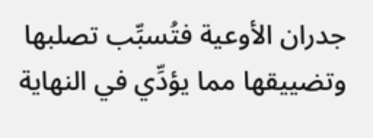جدران الأوعية فتُسبِّب تصلبها وتضييقها مما يؤدِّي في النهاية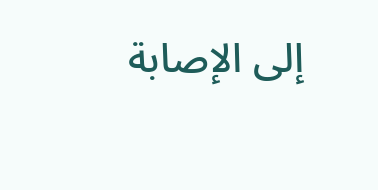إلى الإصابة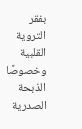بفقر التروية القلبية وخصوصًا الذبحة الصدرية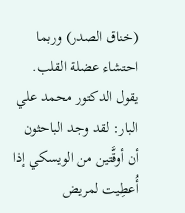(خناق الصدر) وربما احتشاء عضلة القلب.
يقول الدكتور محمد علي البار: لقد وجد الباحثون أن أوقَّتين من الويسكي إذا أُعطِيت لمريض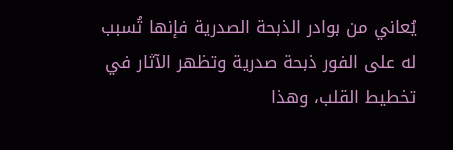يُعاني من بوادر الذبحة الصدرية فإنها تُسبب له على الفور ذبحة صدرية وتظهر الآثار في تخطيط القلب، وهذا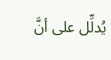يُدلِّل على أنَّ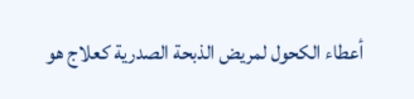أعطاء الكحول لمريض الذبحة الصدرية كعلاج هو